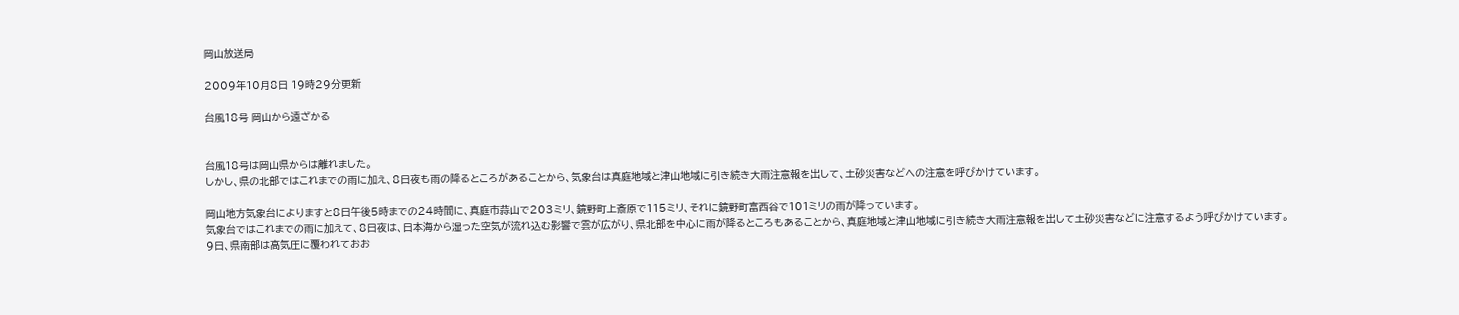岡山放送局

2009年10月8日 19時29分更新

台風18号 岡山から遠ざかる


台風18号は岡山県からは離れました。
しかし、県の北部ではこれまでの雨に加え、8日夜も雨の降るところがあることから、気象台は真庭地域と津山地域に引き続き大雨注意報を出して、土砂災害などへの注意を呼びかけています。

岡山地方気象台によりますと8日午後5時までの24時間に、真庭市蒜山で203ミリ、鏡野町上斎原で115ミリ、それに鏡野町富西谷で101ミリの雨が降っています。
気象台ではこれまでの雨に加えて、8日夜は、日本海から湿った空気が流れ込む影響で雲が広がり、県北部を中心に雨が降るところもあることから、真庭地域と津山地域に引き続き大雨注意報を出して土砂災害などに注意するよう呼びかけています。
9日、県南部は高気圧に覆われておお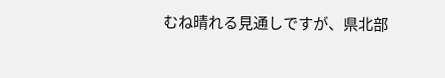むね晴れる見通しですが、県北部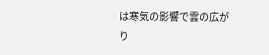は寒気の影響で雲の広がり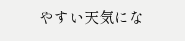やすい天気にな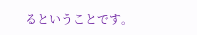るということです。